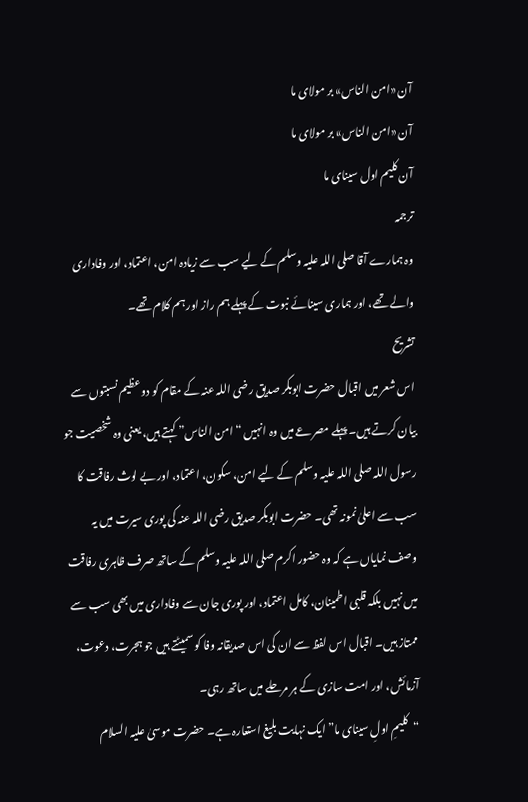آن «امن الناس» بر مولای ما
آن «امن الناس» بر مولای ما
آن کلیم اول سینای ما
ترجمہ
وہ ہمارے آقا صلی اللہ علیہ وسلم کے لیے سب سے زیادہ امن، اعتماد، اور وفاداری والے تھے، اور ہماری سینائے نبوت کے پہلے ہم راز اور ہم کلام تھے۔
تشریح
اس شعر میں اقبال حضرت ابوبکر صدیق رضی اللہ عنہ کے مقام کو دو عظیم نسبتوں سے بیان کرتے ہیں۔ پہلے مصرعے میں وہ انہیں “امن الناس” کہتے ہیں، یعنی وہ شخصیت جو رسول اللہ صلی اللہ علیہ وسلم کے لیے امن، سکون، اعتماد، اور بے لوث رفاقت کا سب سے اعلیٰ نمونہ تھی۔ حضرت ابوبکر صدیق رضی اللہ عنہ کی پوری سیرت میں یہ وصف نمایاں ہے کہ وہ حضور اکرم صلی اللہ علیہ وسلم کے ساتھ صرف ظاہری رفاقت میں نہیں بلکہ قلبی اطمینان، کامل اعتماد، اور پوری جان سے وفاداری میں بھی سب سے ممتاز ہیں۔ اقبال اس لفظ سے ان کی اس صدیقانہ وفا کو سمیٹتے ہیں جو ہجرت، دعوت، آزمائش، اور امت سازی کے ہر مرحلے میں ساتھ رہی۔
“کلیمِ اولِ سینای ما” ایک نہایت بلیغ استعارہ ہے۔ حضرت موسیٰ علیہ السلام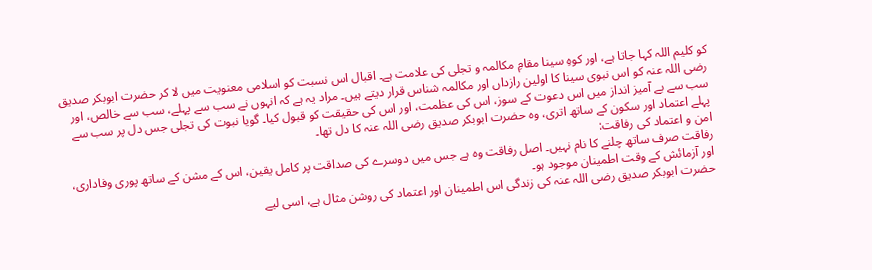کو کلیم اللہ کہا جاتا ہے، اور کوہِ سینا مقامِ مکالمہ و تجلی کی علامت ہے۔ اقبال اس نسبت کو اسلامی معنویت میں لا کر حضرت ابوبکر صدیق رضی اللہ عنہ کو اس نبوی سینا کا اولین رازداں اور مکالمہ شناس قرار دیتے ہیں۔ مراد یہ ہے کہ انہوں نے سب سے پہلے، سب سے خالص، اور سب سے بے آمیز انداز میں اس دعوت کے سوز، اس کی عظمت، اور اس کی حقیقت کو قبول کیا۔ گویا نبوت کی تجلی جس دل پر سب سے پہلے اعتماد اور سکون کے ساتھ اتری، وہ حضرت ابوبکر صدیق رضی اللہ عنہ کا دل تھا۔
امن و اعتماد کی رفاقت:
رفاقت صرف ساتھ چلنے کا نام نہیں۔ اصل رفاقت وہ ہے جس میں دوسرے کی صداقت پر کامل یقین، اس کے مشن کے ساتھ پوری وفاداری، اور آزمائش کے وقت اطمینان موجود ہو۔
حضرت ابوبکر صدیق رضی اللہ عنہ کی زندگی اس اطمینان اور اعتماد کی روشن مثال ہے، اسی لیے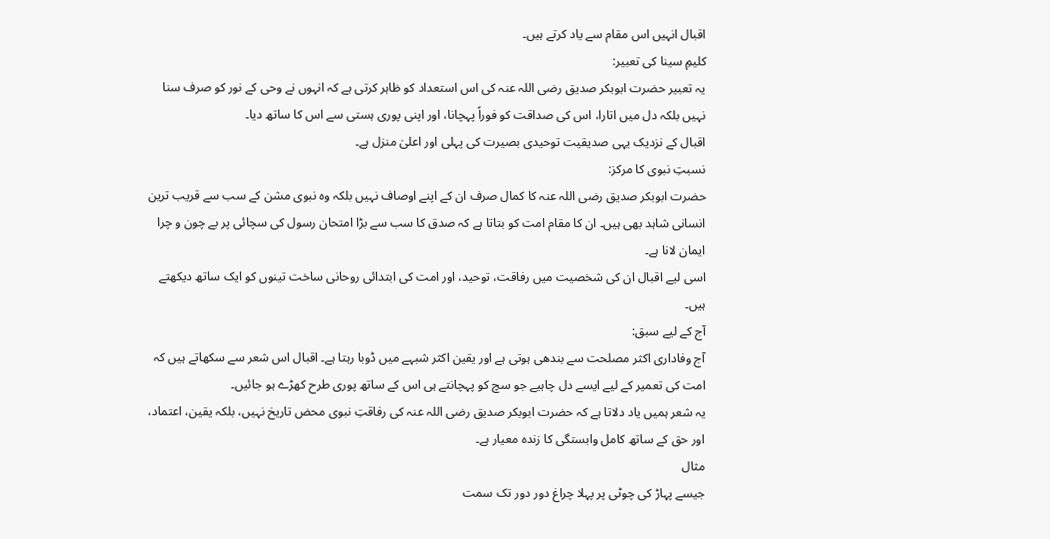اقبال انہیں اس مقام سے یاد کرتے ہیں۔
کلیمِ سینا کی تعبیر:
یہ تعبیر حضرت ابوبکر صدیق رضی اللہ عنہ کی اس استعداد کو ظاہر کرتی ہے کہ انہوں نے وحی کے نور کو صرف سنا نہیں بلکہ دل میں اتارا، اس کی صداقت کو فوراً پہچانا، اور اپنی پوری ہستی سے اس کا ساتھ دیا۔
اقبال کے نزدیک یہی صدیقیت توحیدی بصیرت کی پہلی اور اعلیٰ منزل ہے۔
نسبتِ نبوی کا مرکز:
حضرت ابوبکر صدیق رضی اللہ عنہ کا کمال صرف ان کے اپنے اوصاف نہیں بلکہ وہ نبوی مشن کے سب سے قریب ترین انسانی شاہد بھی ہیں۔ ان کا مقام امت کو بتاتا ہے کہ صدق کا سب سے بڑا امتحان رسول کی سچائی پر بے چون و چرا ایمان لانا ہے۔
اسی لیے اقبال ان کی شخصیت میں رفاقت، توحید، اور امت کی ابتدائی روحانی ساخت تینوں کو ایک ساتھ دیکھتے ہیں۔
آج کے لیے سبق:
آج وفاداری اکثر مصلحت سے بندھی ہوتی ہے اور یقین اکثر شبہے میں ڈوبا رہتا ہے۔ اقبال اس شعر سے سکھاتے ہیں کہ امت کی تعمیر کے لیے ایسے دل چاہیے جو سچ کو پہچانتے ہی اس کے ساتھ پوری طرح کھڑے ہو جائیں۔
یہ شعر ہمیں یاد دلاتا ہے کہ حضرت ابوبکر صدیق رضی اللہ عنہ کی رفاقتِ نبوی محض تاریخ نہیں، بلکہ یقین، اعتماد، اور حق کے ساتھ کامل وابستگی کا زندہ معیار ہے۔
مثال
جیسے پہاڑ کی چوٹی پر پہلا چراغ دور دور تک سمت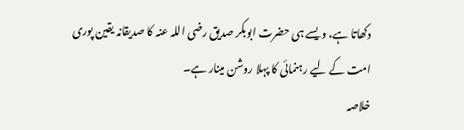دکھاتا ہے، ویسے ہی حضرت ابوبکر صدیق رضی اللہ عنہ کا صدیقانہ یقین پوری امت کے لیے رہنمائی کا پہلا روشن مینار ہے۔
خلاصہ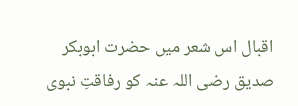اقبال اس شعر میں حضرت ابوبکر صدیق رضی اللہ عنہ کو رفاقتِ نبوی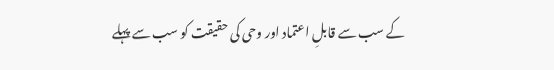کے سب سے قابلِ اعتماد اور وحی کی حقیقت کو سب سے پہلے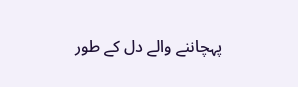پہچاننے والے دل کے طور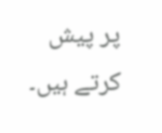پر پیش کرتے ہیں۔